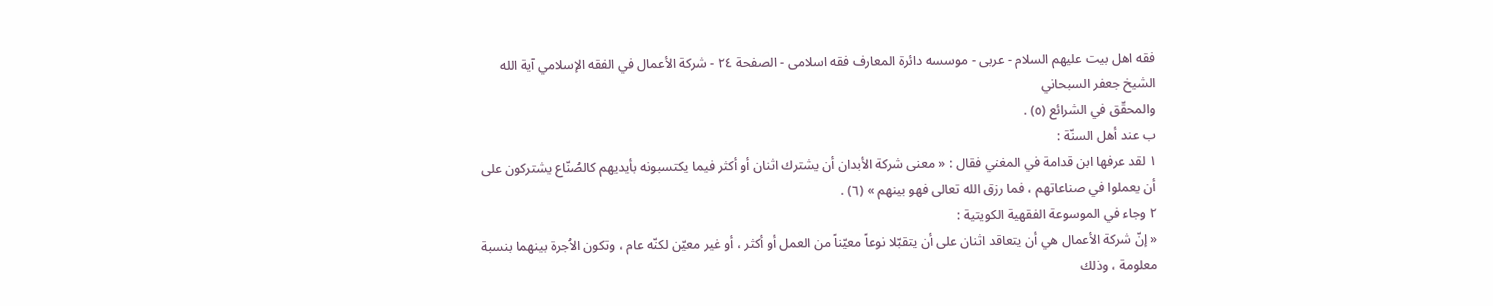فقه اهل بیت علیهم السلام - عربی - موسسه دائرة المعارف فقه اسلامی - الصفحة ٢٤ - شركة الأعمال في الفقه الإسلامي آية الله الشيخ جعفر السبحاني
والمحقّق في الشرائع (٥) .
ب عند أهل السنّة :
١ لقد عرفها ابن قدامة في المغني فقال : « معنى شركة الأبدان أن يشترك اثنان أو أكثر فيما يكتسبونه بأيديهم كالصُنّاع يشتركون على أن يعملوا في صناعاتهم ، فما رزق الله تعالى فهو بينهم » (٦) .
٢ وجاء في الموسوعة الفقهية الكويتية :
« إنّ شركة الأعمال هي أن يتعاقد اثنان على أن يتقبّلا نوعاً معيّناً من العمل أو أكثر ، أو غير معيّن لكنّه عام ، وتكون الاُجرة بينهما بنسبة معلومة ، وذلك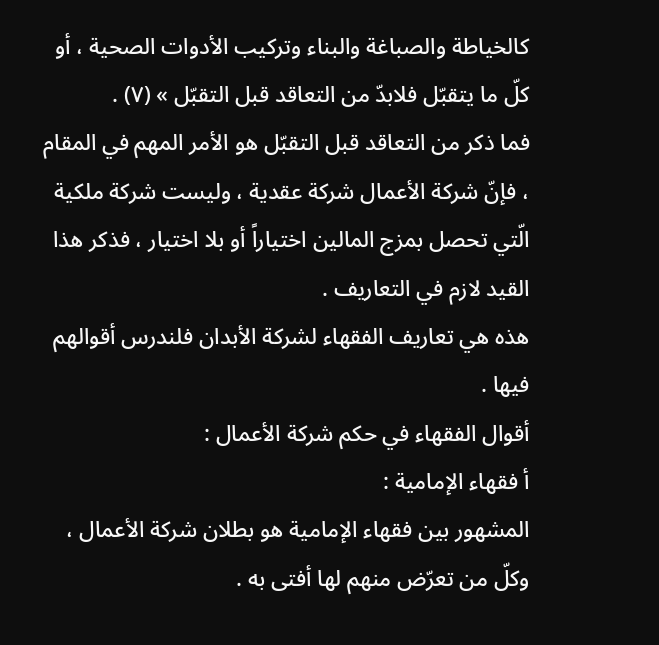كالخياطة والصباغة والبناء وتركيب الأدوات الصحية ، أو كلّ ما يتقبّل فلابدّ من التعاقد قبل التقبّل » (٧) .
فما ذكر من التعاقد قبل التقبّل هو الأمر المهم في المقام ، فإنّ شركة الأعمال شركة عقدية ، وليست شركة ملكية الّتي تحصل بمزج المالين اختياراً أو بلا اختيار ، فذكر هذا القيد لازم في التعاريف .
هذه هي تعاريف الفقهاء لشركة الأبدان فلندرس أقوالهم فيها .
أقوال الفقهاء في حكم شركة الأعمال :
أ فقهاء الإمامية :
المشهور بين فقهاء الإمامية هو بطلان شركة الأعمال ، وكلّ من تعرّض منهم لها أفتى به .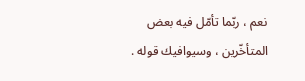نعم ، ربّما تأمّل فيه بعض المتأخّرين ، وسيوافيك قوله .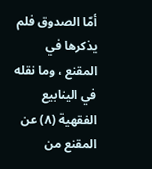أمّا الصدوق فلم يذكرها في المقنع ، وما نقله في الينابيع الفقهية (٨) عن المقنع من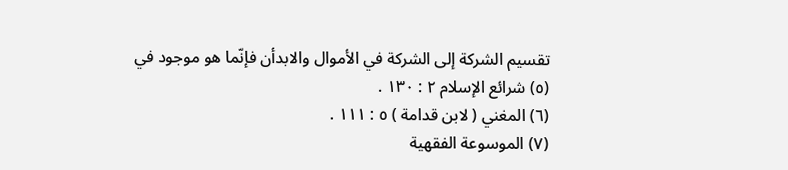تقسيم الشركة إلى الشركة في الأموال والابدأن فإنّما هو موجود في
(٥) شرائع الإسلام ٢ : ١٣٠ .
(٦) المغني ( لابن قدامة ) ٥ : ١١١ .
(٧) الموسوعة الفقهية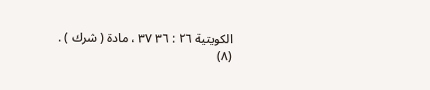الكويتية ٢٦ : ٣٦ ٣٧ ، مادة ( شرك ) .
(٨)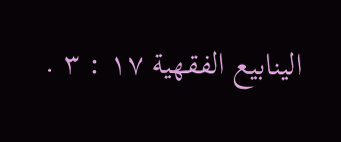الينابيع الفقهية ١٧ : ٣ .